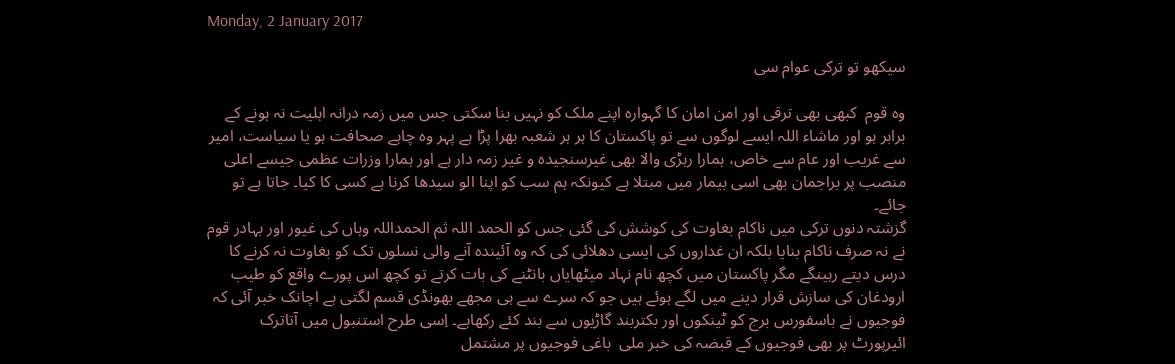Monday, 2 January 2017

سيکھو تو ترکی عوام سی

وہ قوم  کبھی بھی ترقی اور امن امان کا گہوارہ اپنے ملک کو نہیں بنا سکتی جس میں زمہ درانہ اہلیت نہ ہونے کے برابر ہو اور ماشاء اللہ ایسے لوگوں سے تو پاکستان کا ہر ہر شعبہ بھرا پڑا ہے پہر وہ چاہے صحافت ہو یا سیاست، امیر سے غریب اور عام سے خاص، ہمارا رہڑی والا بھی غیرسنجیدہ و غیر زمہ دار ہے اور ہمارا وزرات عظمی جیسے اعلی منصب پر براجمان بھی اسی بیمار میں مبتلا ہے کیونکہ ہم سب کو اپنا الو سیدھا کرنا ہے کسی کا کیا۔ جاتا ہے تو جائے۔
گزشتہ دنوں ترکی میں ناکام بغاوت کی کوشش کی گئی جس کو الحمد اللہ ثم الحمداللہ وہاں کی غیور اور بہادر قوم نے نہ صرف ناکام بنایا بلکہ ان غداروں کی ایسی دھلائی کی کہ وہ آئیندہ آنے والی نسلوں تک کو بغاوت نہ کرنے کا درس دیتے رہینگے مگر پاکستان میں کچھ نام نہاد میٹھایاں بانٹنے کی بات کرتے تو کچھ اس پورے واقع کو طیب ارودغان کی سازش قرار دینے میں لگے ہوئے ہیں جو کہ سرے سے ہی مجھے بھونڈی قسم لگتی ہے اچانک خبر آئی کہ فوجیوں نے باسفورس برج کو ٹینکوں اور بکتربند گاڑیوں سے بند کئے رکھاہے۔ اِسی طرح استنبول میں آتاترک ائیرپورٹ پر بھی فوجیوں کے قبضہ کی خبر ملی  باغی فوجیوں پر مشتمل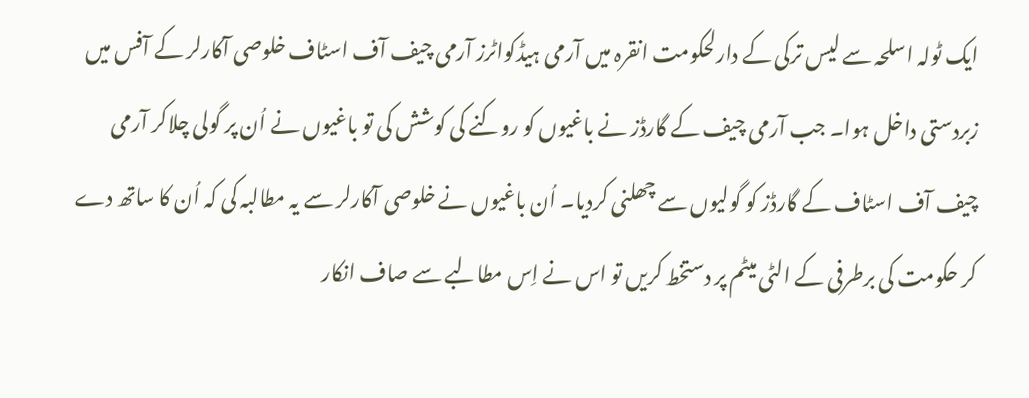ایک ٹولہ اسلحہ سے لیس ترکی کے دارلحکومت انقرہ میں آرمی ہیڈکواٹرز آرمی چیف آف اسٹاف خلوصی آکارلر کے آفس میں زبردستی داخل ہوا۔ جب آرمی چیف کے گارڈز نے باغیوں کو روکنے کی کوشش کی تو باغیوں نے اُن پر گولی چلاکر آرمی چیف آف اسٹاف کے گارڈز کو گولیوں سے چھلنی کردیا۔ اُن باغیوں نے خلوصی آکارلر سے یہ مطالبہ کی کہ اُن کا ساتھ دے کر حکومت کی برطرفی کے الٹی میٹم پر دستخط کریں تو اس نے اِس مطالبے سے صاف انکار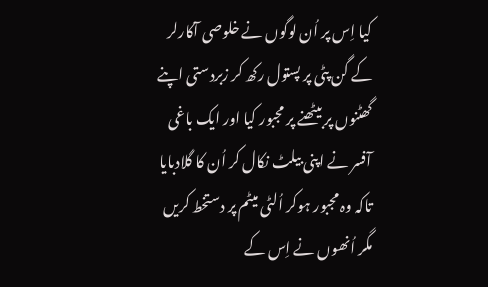کیا اِس پر اُن لوگوں نے خلوصی آکارلر کے گن پٹی پر پستول رکھ کر زبردستی اپنے گھٹنوں پر بیٹھنے پر مجبور کیا اور ایک باغی آفسر نے اپنی بیلٹ نکال کر اُن کا گلادبایا تاکہ وہ مجبور ہوکر اُلٹی میٹم پر دستخط کریں مگر اُنھوں نے اِس کے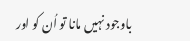باوجود نہیں مانا تو اُن کو اور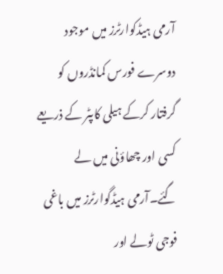آرمی ہیڈکوارٹرز میں موجود دوسرے فورس کمانڈروں کو گرفتار کرکے ہیلی کاپٹر کے ذریعے کسی اور چھاؤنی میں لے گئے۔آرمی ہیڈگوارٹرز میں باغی فوجی ٹولے اور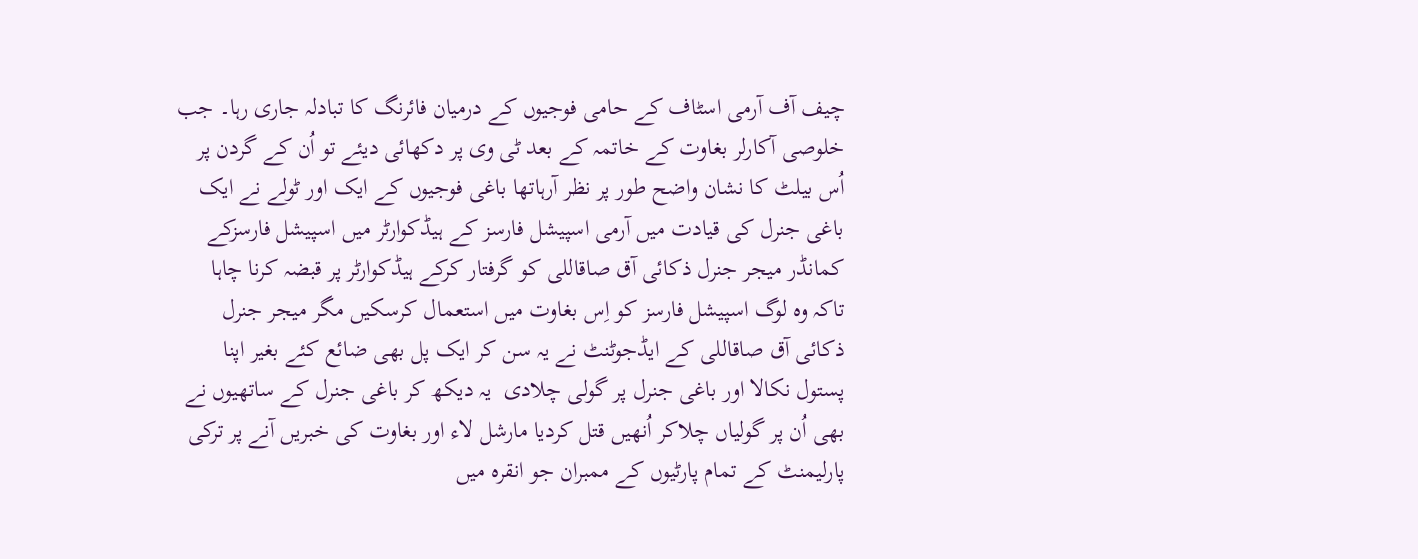چیف آف آرمی اسٹاف کے حامی فوجیوں کے درمیان فائرنگ کا تبادلہ جاری رہا۔ جب خلوصی آکارلر بغاوت کے خاتمہ کے بعد ٹی وی پر دکھائی دیئے تو اُن کے گردن پر اُس بیلٹ کا نشان واضح طور پر نظر آرہاتھا باغی فوجیوں کے ایک اور ٹولے نے ایک باغی جنرل کی قیادت میں آرمی اسپیشل فارسز کے ہیڈکوارٹر میں اسپیشل فارسزکے کمانڈر میجر جنرل ذکائی آق صاقاللی کو گرفتار کرکے ہیڈکوارٹر پر قبضہ کرنا چاہا تاکہ وہ لوگ اسپیشل فارسز کو اِس بغاوت میں استعمال کرسکیں مگر میجر جنرل ذکائی آق صاقاللی کے ایڈجوٹنٹ نے یہ سن کر ایک پل بھی ضائع کئے بغیر اپنا پستول نکالا اور باغی جنرل پر گولی چلادی  یہ دیکھ کر باغی جنرل کے ساتھیوں نے بھی اُن پر گولیاں چلاکر اُنھیں قتل کردیا مارشل لاء اور بغاوت کی خبریں آنے پر ترکی پارلیمنٹ کے تمام پارٹیوں کے ممبران جو انقرہ میں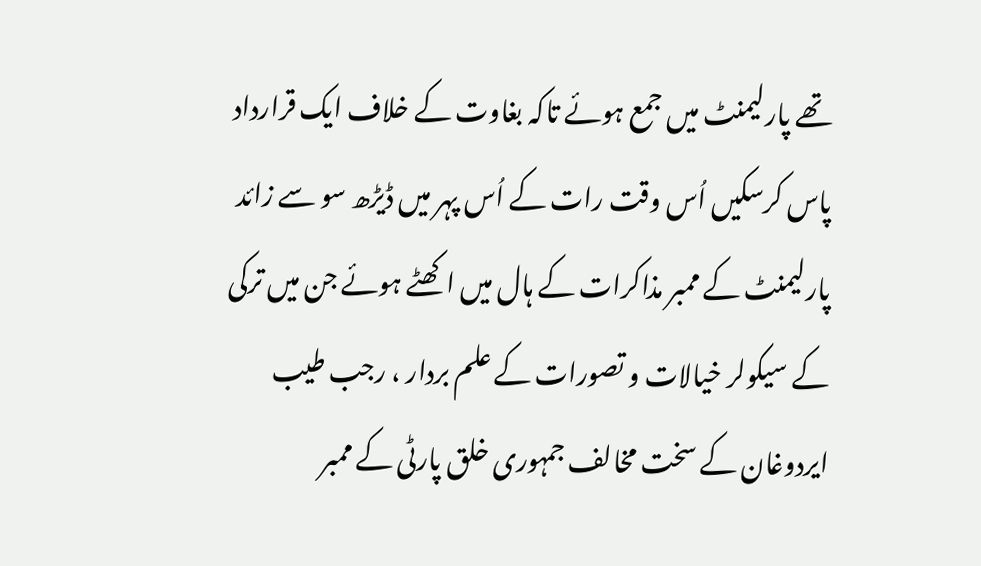تھے پارلیمنٹ میں جمع ہوئے تاکہ بغاوت کے خلاف ایک قرارداد پاس کرسکیں اُس وقت رات کے اُس پہر میں ڈیڑھ سو سے زائد پارلیمنٹ کے ممبر مذاکرات کے ہال میں اکھٹے ہوئے جن میں ترکی کے سیکولر خیالات و تصورات کے علم بردار ، رجب طیب ایردوغان کے سخت مخالف جمہوری خلق پارٹی کے ممبر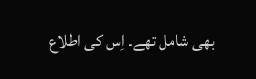بھی شامل تھے۔ اِس کی اطلاع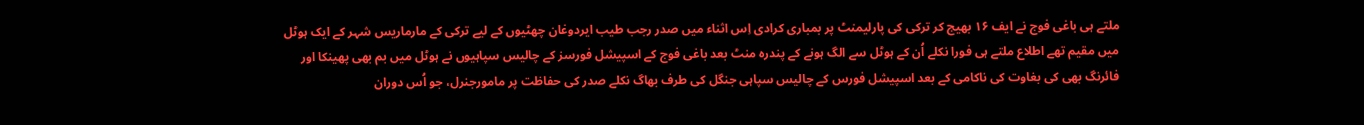ملتے ہی باغی فوج نے ایف ۱۶ بھیج کر ترکی کی پارلیمنٹ پر بمباری کرادی اِس اثناء میں صدر رجب طیب ایردوغان چھٹیوں کے لیے ترکی کے مارماریس شہر کے ایک ہوٹل میں مقیم تھے اطلاع ملتے ہی فورا نکلے اُن کے ہوٹل سے الگ ہونے کے پندرہ منٹ بعد باغی فوج کے اسپیشل فورسز کے چالیس سپاہیوں نے ہوٹل میں بم بھی پھینکا اور فائرنگ بھی کی بغاوت کی ناکامی کے بعد اسپیشل فورس کے چالیس سپاہی جنگل کی طرف بھاگ نکلے صدر کی حفاظت پر مامورجنرل، جو اُس دوران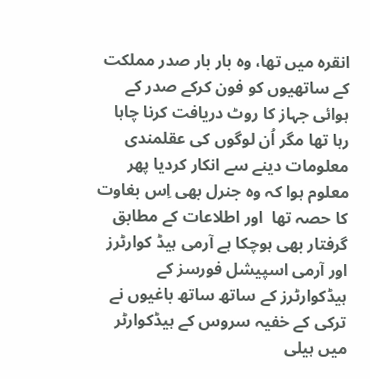انقرہ میں تھا، وہ بار بار صدر مملکت کے ساتھیوں کو فون کرکے صدر کے ہوائی جہاز کا روٹ دریافت کرنا چاہا رہا تھا مگر اُن لوگوں کی عقلمندی معلومات دینے سے انکار کردیا پھر معلوم ہوا کہ وہ جنرل بھی اِس بغاوت کا حصہ تھا  اور اطلاعات کے مطابق گرفتار بھی ہوچکا ہے آرمی ہیڈ کوارٹرز اور آرمی اسپیشل فورسز کے ہیڈکوارٹرز کے ساتھ ساتھ باغیوں نے ترکی کے خفیہ سروس کے ہیڈکوارٹر میں ہیلی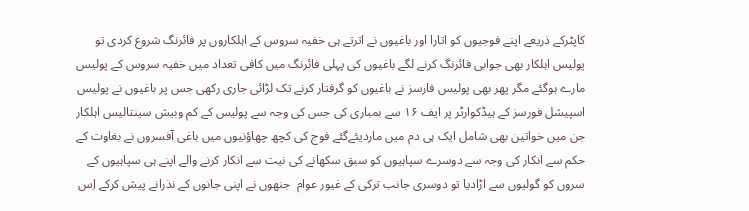کاپٹرکے ذریعے اپنے فوجیوں کو اتارا اور باغیوں نے اترتے ہی خفیہ سروس کے اہلکاروں پر فائرنگ شروع کردی تو پولیس اہلکار بھی جوابی فائرنگ کرنے لگے باغیوں کی پہلی فائرنگ میں کافی تعداد میں خفیہ سروس کے پولیس مارے ہوگئے مگر پھر بھی پولیس فارسز نے باغیوں کو گرفتار کرنے تک لڑائی جاری رکھی جس پر باغیوں نے پولیس اسپیشل فورسز کے ہیڈکوارٹر پر ایف ۱۶ سے بمباری کی جس کی وجہ سے پولیس کے کم وبیش سینتالیس اہلکار جن میں خواتین بھی شامل ایک ہی دم میں ماردیئےگئے فوج کی کچھ چھاؤنیوں میں باغی آفسروں نے بغاوت کے حکم سے انکار کی وجہ سے دوسرے سپاہیوں کو سبق سکھانے کی نیت سے انکار کرنے والے اپنے ہی سپاہیوں کے سروں کو گولیوں سے اڑادیا تو دوسری جانب ترکی کے غیور عوام  جنھوں نے اپنی جانوں کے نذرانے پیش کرکے اِس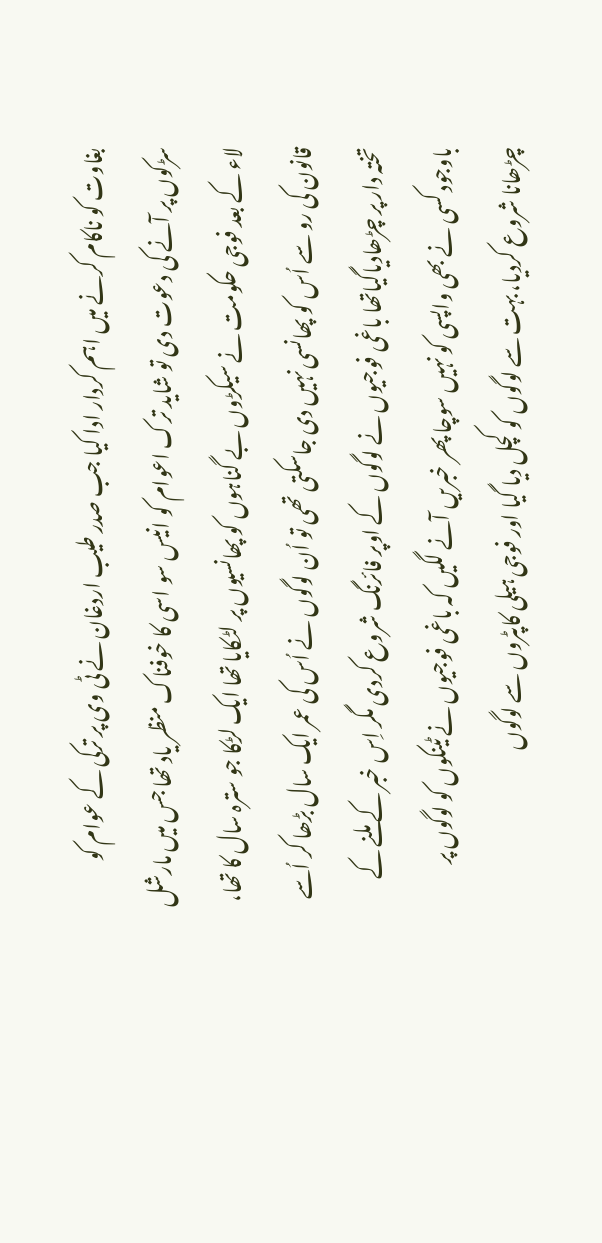بغاوت کو ناکام کرنے میں اہم کردار ادا کیا جب صدر طیب اردغان نے ٹی وی پر ترکی کے عوام کو سڑکوں پر آنے کی دعوت دی تو شاید ترک اعوام کو انیس سو اسی کا خوفناک منظر یاد تھا جس میں مارشل لاء کے بعد فوجی حکومت نے سیکڑوں بے گناہوں کو پھانسیوں پر لٹکایا تھا ایک لڑکا جو سترہ سال کا تھا، قانون کی رو سے اُس کو پھانسی نہیں دی جاسکتی تھی تو اُن لوگوں نے اُس کی عمر ایک سال بڑھا کر اُسے تختہ دار پر چڑھادیاگیاتھا باغی فوجیوں نے لوگوں کے اوپر فائرنگ شروع کردی مگر اِس خبر کے ملنے کے باوجود کسی نے بھی واپسی کو نہیں سوچا پھر خبریں آنے لگیں کہ باغی فوجیوں نے ٹینکوں کو لوگوں پر چڑھانا شروع کردیا، بہت سے لوگوں کو کچل دیا گیا اور فوجی ہیلی کاپٹروں سے لوگوں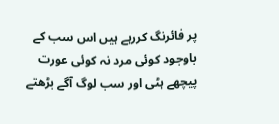پر فائرنگ کررہے ہیں اس سب کے باوجود کوئی مرد نہ کوئی عورت پیچھے ہٹی اور سب لوگ آگے بڑھتے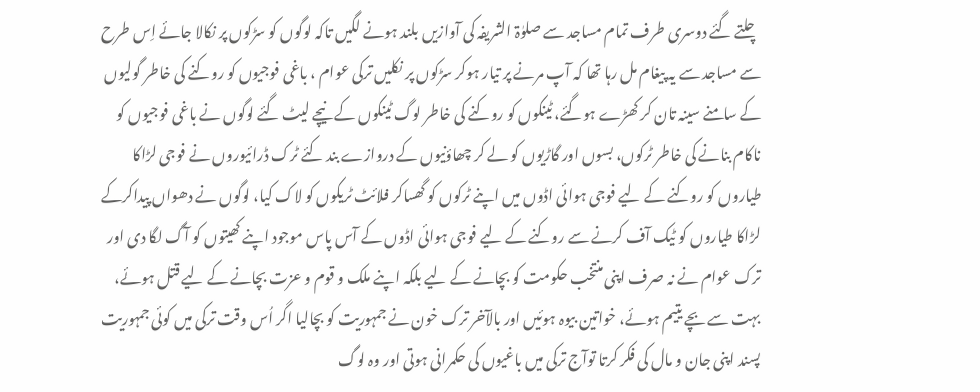چلتے گئے دوسری طرف تمام مساجد سے صلوٰۃ الشریفہ کی آوازیں بلند ہونے لگیں تاکہ لوگوں کو سڑکوں پر نکالا جائے اِس طرح سے مساجد سے یہ پیغام مل رہا تھا کہ آپ مرنے پر تیار ہوکر سڑکوں پر نکلیں ترکی عوام ، باغی فوجیوں کو روکنے کی خاطر گولیوں کے سامنے سینہ تان کر کھڑے ہوگئے، ٹینکوں کو روکنے کی خاطر لوگ ٹینکوں کے نیچے لیٹ گئے لوگوں نے باغی فوجیوں کو ناکام بنانے کی خاطر ٹرکوں، بسوں اور گاڑیوں کو لے کر چھاؤنیوں کے دروازے بند کئے ٹرک ڈرائیوروں نے فوجی لڑاکا طیاروں کو روکنے کے لیے فوجی ہوائی اڈوں میں اپنے ٹرکوں کو گھساکر فلائٹ ٹریکوں کو لاک کیا، لوگوں نے دھواں پیداکرکے لڑاکا طیاروں کو ٹیک آف کرنے سے روکنے کے لیے فوجی ہوائی اڈوں کے آس پاس موجود اپنے کھیتوں کو آگ لگا دی اور ترک عوام نے نہ صرف اپنی منتخب حکومت کو بچانے کے لیے بلکہ اپنے ملک و قوم و عزت بچانے کے لیے قتل ہوئے، بہت سے بچے یتیم ہوئے، خواتین بیوہ ہوئیں اور بالآخر ترک خون نے جمہوریت کو بچالیا اگر اُس وقت ترکی میں کوئی جمہوریت پسند اپنی جان و مال کی فکر کرتا توآج ترکی میں باغیوں کی حکمرانی ہوتی اور وہ لوگ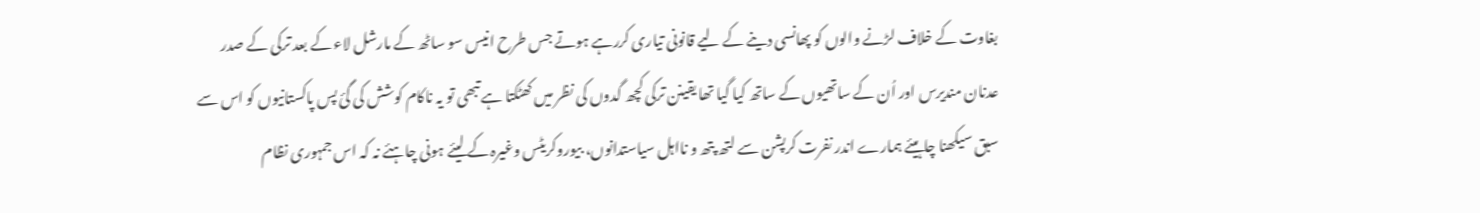بغاوت کے خلاف لڑنے والوں کو پھانسی دینے کے لیے قانونی تیاری کررہے ہوتے جس طرح انیس سو ساٹھ کے مارشل لاء کے بعد ترکی کے صدر عدنان مندیرس اور اُن کے ساتھیوں کے ساتھ کیا گیا تھا یقینن ترکی کچھ گدوں کی نظر میں کھٹکتا ہے تبھی تو یہ ناکام کوشش کی گئ پس پاکستانیوں کو اس سے سبق سیکھنا چاہیئے ہمارے اندر نفرت کرپشن سے لتھ پتھ و نااہل سیاستدانوں، بیوروکریٹس وغیرہ کے لیئے ہونی چاہئے نہ کہ اس جمہوری نظام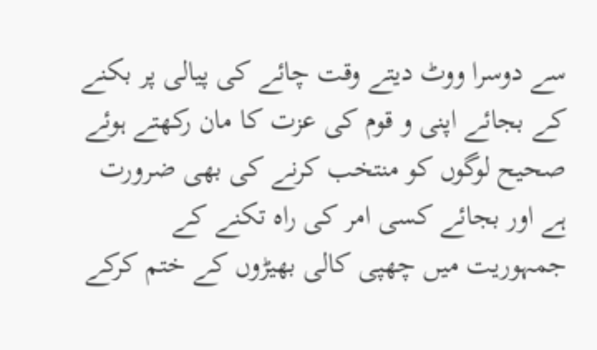سے دوسرا ووٹ دیتے وقت چائے کی پیالی پر بکنے کے بجائے اپنی و قوم کی عزت کا مان رکھتے ہوئے صحیح لوگوں کو منتخب کرنے کی بھی ضرورت ہے اور بجائے کسی امر کی راہ تکنے کے جمہوریت میں چھپی کالی بھیڑوں کے ختم کرکے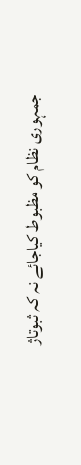جمہوری نظام کو مظبوط کیاجائے نہ کہ ثبوتاژ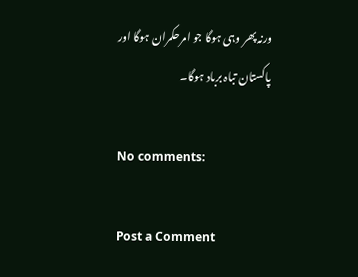ورنہ پھر وہی ہوگا جو امرحکمران ہوگا اور پاکستان تباہ برباد ہوگا۔

No comments:

Post a Comment